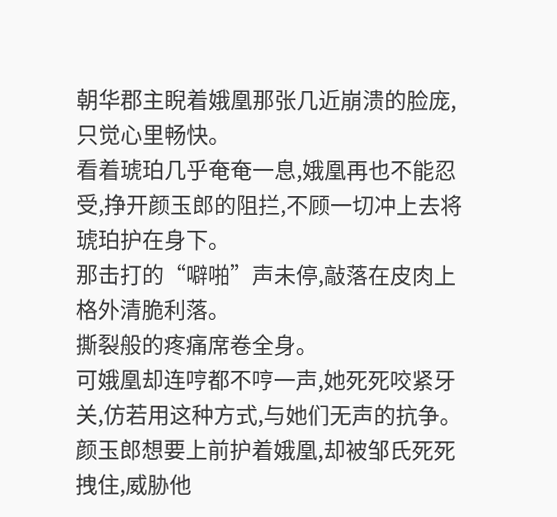朝华郡主睨着娥凰那张几近崩溃的脸庞,只觉心里畅快。
看着琥珀几乎奄奄一息,娥凰再也不能忍受,挣开颜玉郎的阻拦,不顾一切冲上去将琥珀护在身下。
那击打的“噼啪”声未停,敲落在皮肉上格外清脆利落。
撕裂般的疼痛席卷全身。
可娥凰却连哼都不哼一声,她死死咬紧牙关,仿若用这种方式,与她们无声的抗争。
颜玉郎想要上前护着娥凰,却被邹氏死死拽住,威胁他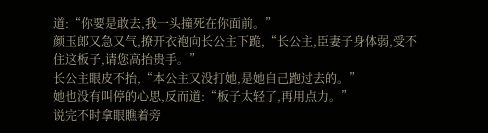道:“你要是敢去,我一头撞死在你面前。”
颜玉郎又急又气,撩开衣袍向长公主下跪,“长公主,臣妻子身体弱,受不住这板子,请您高抬贵手。”
长公主眼皮不抬,“本公主又没打她,是她自己跑过去的。”
她也没有叫停的心思,反而道:“板子太轻了,再用点力。”
说完不时拿眼瞧着旁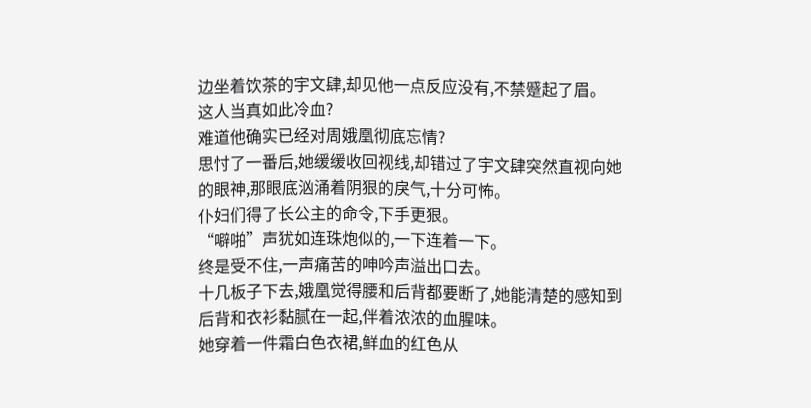边坐着饮茶的宇文肆,却见他一点反应没有,不禁蹙起了眉。
这人当真如此冷血?
难道他确实已经对周娥凰彻底忘情?
思忖了一番后,她缓缓收回视线,却错过了宇文肆突然直视向她的眼神,那眼底汹涌着阴狠的戾气,十分可怖。
仆妇们得了长公主的命令,下手更狠。
“噼啪”声犹如连珠炮似的,一下连着一下。
终是受不住,一声痛苦的呻吟声溢出口去。
十几板子下去,娥凰觉得腰和后背都要断了,她能清楚的感知到后背和衣衫黏腻在一起,伴着浓浓的血腥味。
她穿着一件霜白色衣裙,鲜血的红色从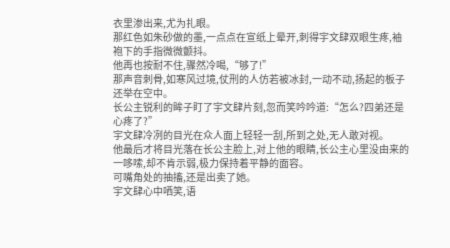衣里渗出来,尤为扎眼。
那红色如朱砂做的墨,一点点在宣纸上晕开,刺得宇文肆双眼生疼,袖袍下的手指微微颤抖。
他再也按耐不住,骤然冷喝,“够了!”
那声音刺骨,如寒风过境,仗刑的人仿若被冰封,一动不动,扬起的板子还举在空中。
长公主锐利的眸子盯了宇文肆片刻,忽而笑吟吟道:“怎么?四弟还是心疼了?”
宇文肆冷冽的目光在众人面上轻轻一刮,所到之处,无人敢对视。
他最后才将目光落在长公主脸上,对上他的眼睛,长公主心里没由来的一哆嗦,却不肯示弱,极力保持着平静的面容。
可嘴角处的抽搐,还是出卖了她。
宇文肆心中哂笑,语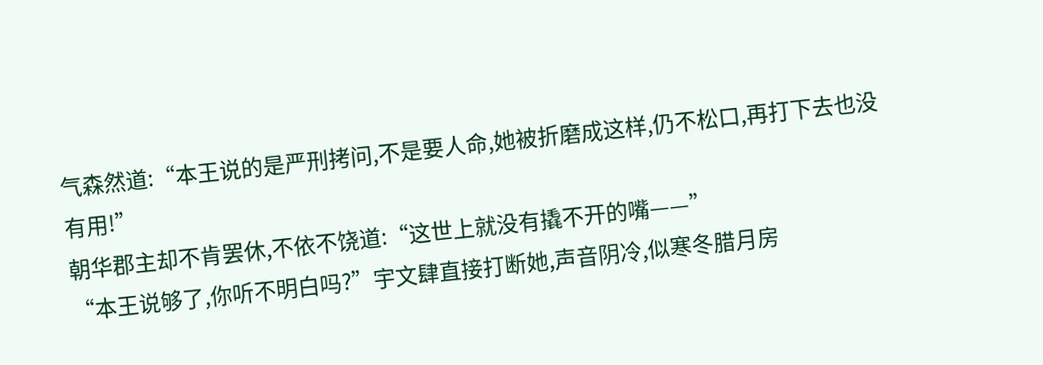气森然道:“本王说的是严刑拷问,不是要人命,她被折磨成这样,仍不松口,再打下去也没有用!”
朝华郡主却不肯罢休,不依不饶道:“这世上就没有撬不开的嘴——”
“本王说够了,你听不明白吗?”宇文肆直接打断她,声音阴冷,似寒冬腊月房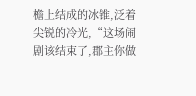檐上结成的冰锥,泛着尖锐的冷光,“这场闹剧该结束了,郡主你做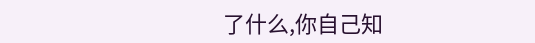了什么,你自己知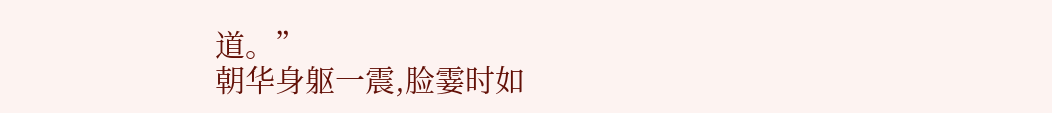道。”
朝华身躯一震,脸霎时如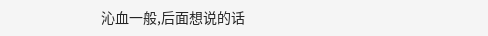沁血一般,后面想说的话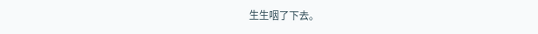生生咽了下去。